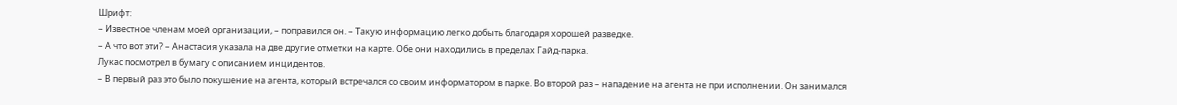Шрифт:
– Известное членам моей организации, – поправился он. – Такую информацию легко добыть благодаря хорошей разведке.
– А что вот эти? – Анастасия указала на две другие отметки на карте. Обе они находились в пределах Гайд-парка.
Лукас посмотрел в бумагу с описанием инцидентов.
– В первый раз это было покушение на агента, который встречался со своим информатором в парке. Во второй раз – нападение на агента не при исполнении. Он занимался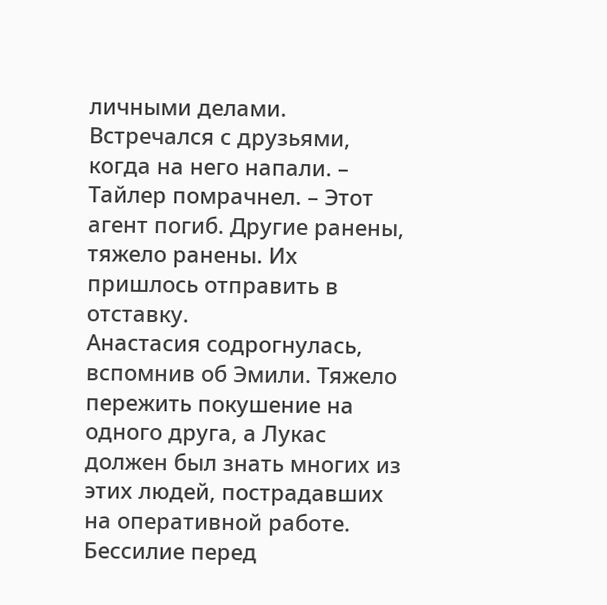личными делами. Встречался с друзьями, когда на него напали. – Тайлер помрачнел. – Этот агент погиб. Другие ранены, тяжело ранены. Их пришлось отправить в отставку.
Анастасия содрогнулась, вспомнив об Эмили. Тяжело пережить покушение на одного друга, а Лукас должен был знать многих из этих людей, пострадавших на оперативной работе.
Бессилие перед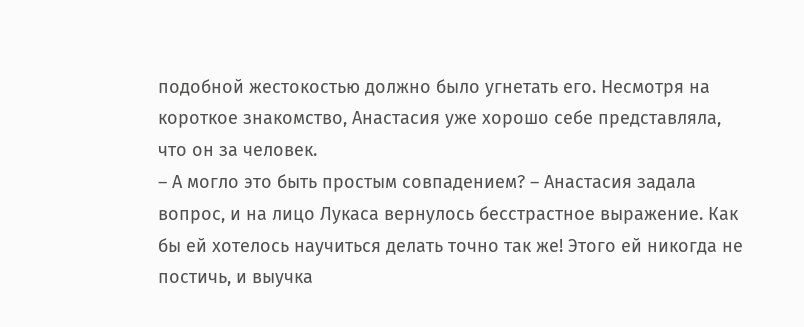подобной жестокостью должно было угнетать его. Несмотря на короткое знакомство, Анастасия уже хорошо себе представляла, что он за человек.
– А могло это быть простым совпадением? – Анастасия задала вопрос, и на лицо Лукаса вернулось бесстрастное выражение. Как бы ей хотелось научиться делать точно так же! Этого ей никогда не постичь, и выучка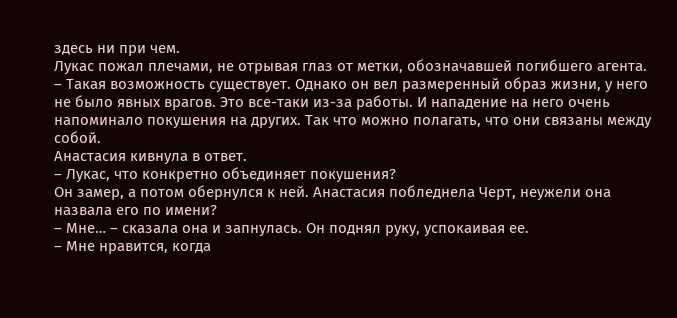здесь ни при чем.
Лукас пожал плечами, не отрывая глаз от метки, обозначавшей погибшего агента.
– Такая возможность существует. Однако он вел размеренный образ жизни, у него не было явных врагов. Это все-таки из-за работы. И нападение на него очень напоминало покушения на других. Так что можно полагать, что они связаны между собой.
Анастасия кивнула в ответ.
– Лукас, что конкретно объединяет покушения?
Он замер, а потом обернулся к ней. Анастасия побледнела Черт, неужели она назвала его по имени?
– Мне… – сказала она и запнулась. Он поднял руку, успокаивая ее.
– Мне нравится, когда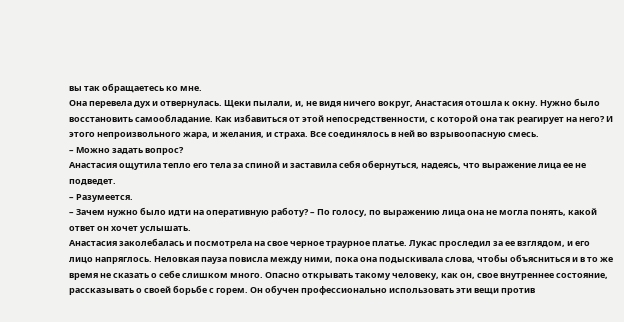вы так обращаетесь ко мне.
Она перевела дух и отвернулась. Щеки пылали, и, не видя ничего вокруг, Анастасия отошла к окну. Нужно было восстановить самообладание. Как избавиться от этой непосредственности, с которой она так реагирует на него? И этого непроизвольного жара, и желания, и страха. Все соединялось в ней во взрывоопасную смесь.
– Можно задать вопрос?
Анастасия ощутила тепло его тела за спиной и заставила себя обернуться, надеясь, что выражение лица ее не подведет.
– Разумеется.
– Зачем нужно было идти на оперативную работу? – По голосу, по выражению лица она не могла понять, какой ответ он хочет услышать.
Анастасия заколебалась и посмотрела на свое черное траурное платье. Лукас проследил за ее взглядом, и его лицо напряглось. Неловкая пауза повисла между ними, пока она подыскивала слова, чтобы объясниться и в то же время не сказать о себе слишком много. Опасно открывать такому человеку, как он, свое внутреннее состояние, рассказывать о своей борьбе с горем. Он обучен профессионально использовать эти вещи против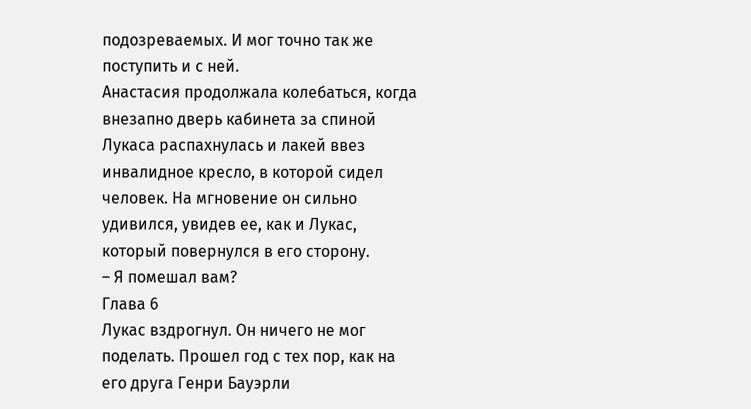подозреваемых. И мог точно так же поступить и с ней.
Анастасия продолжала колебаться, когда внезапно дверь кабинета за спиной Лукаса распахнулась и лакей ввез инвалидное кресло, в которой сидел человек. На мгновение он сильно удивился, увидев ее, как и Лукас, который повернулся в его сторону.
– Я помешал вам?
Глава 6
Лукас вздрогнул. Он ничего не мог поделать. Прошел год с тех пор, как на его друга Генри Бауэрли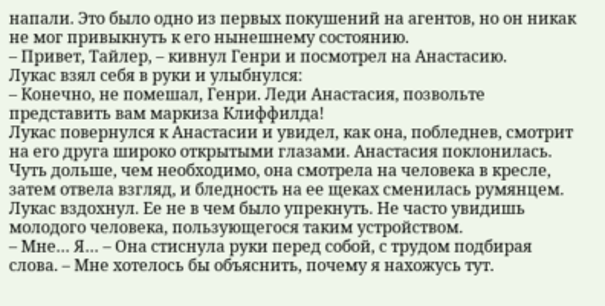напали. Это было одно из первых покушений на агентов, но он никак не мог привыкнуть к его нынешнему состоянию.
– Привет, Тайлер, – кивнул Генри и посмотрел на Анастасию.
Лукас взял себя в руки и улыбнулся:
– Конечно, не помешал, Генри. Леди Анастасия, позвольте представить вам маркиза Клиффилда!
Лукас повернулся к Анастасии и увидел, как она, побледнев, смотрит на его друга широко открытыми глазами. Анастасия поклонилась. Чуть дольше, чем необходимо, она смотрела на человека в кресле, затем отвела взгляд, и бледность на ее щеках сменилась румянцем.
Лукас вздохнул. Ее не в чем было упрекнуть. Не часто увидишь молодого человека, пользующегося таким устройством.
– Мне… Я… – Она стиснула руки перед собой, с трудом подбирая слова. – Мне хотелось бы объяснить, почему я нахожусь тут.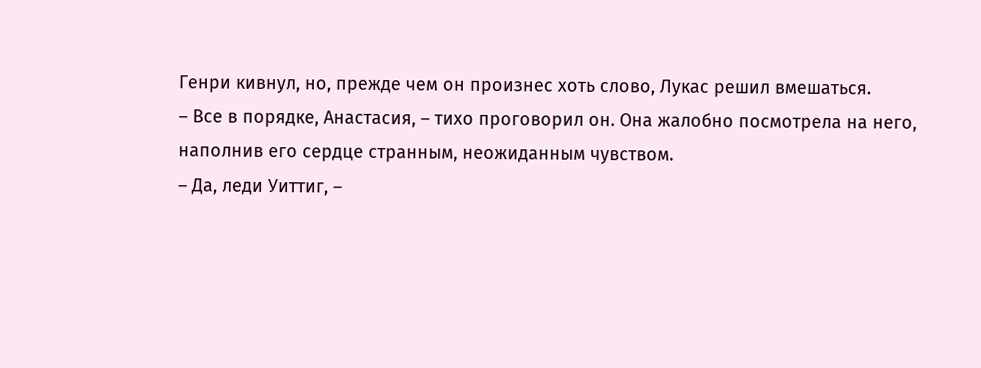Генри кивнул, но, прежде чем он произнес хоть слово, Лукас решил вмешаться.
– Все в порядке, Анастасия, – тихо проговорил он. Она жалобно посмотрела на него, наполнив его сердце странным, неожиданным чувством.
– Да, леди Уиттиг, –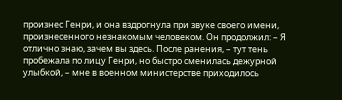произнес Генри, и она вздрогнула при звуке своего имени, произнесенного незнакомым человеком. Он продолжил: – Я отлично знаю, зачем вы здесь. После ранения, – тут тень пробежала по лицу Генри, но быстро сменилась дежурной улыбкой, – мне в военном министерстве приходилось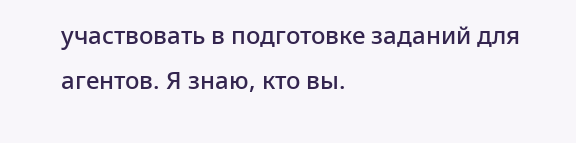участвовать в подготовке заданий для агентов. Я знаю, кто вы.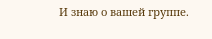И знаю о вашей группе.